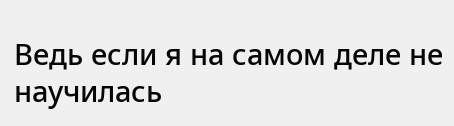Ведь если я на самом деле не научилась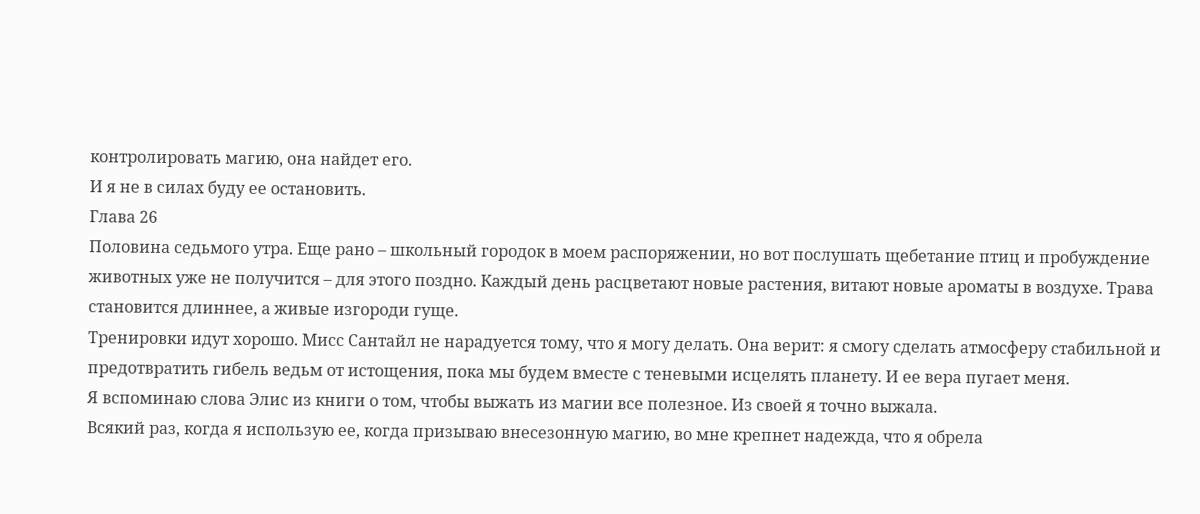контролировать магию, она найдет его.
И я не в силах буду ее остановить.
Глава 26
Половина седьмого утра. Еще рано – школьный городок в моем распоряжении, но вот послушать щебетание птиц и пробуждение животных уже не получится – для этого поздно. Каждый день расцветают новые растения, витают новые ароматы в воздухе. Трава становится длиннее, а живые изгороди гуще.
Тренировки идут хорошо. Мисс Сантайл не нарадуется тому, что я могу делать. Она верит: я смогу сделать атмосферу стабильной и предотвратить гибель ведьм от истощения, пока мы будем вместе с теневыми исцелять планету. И ее вера пугает меня.
Я вспоминаю слова Элис из книги о том, чтобы выжать из магии все полезное. Из своей я точно выжала.
Всякий раз, когда я использую ее, когда призываю внесезонную магию, во мне крепнет надежда, что я обрела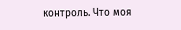контроль. Что моя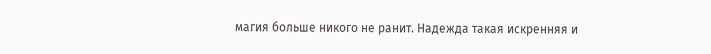магия больше никого не ранит. Надежда такая искренняя и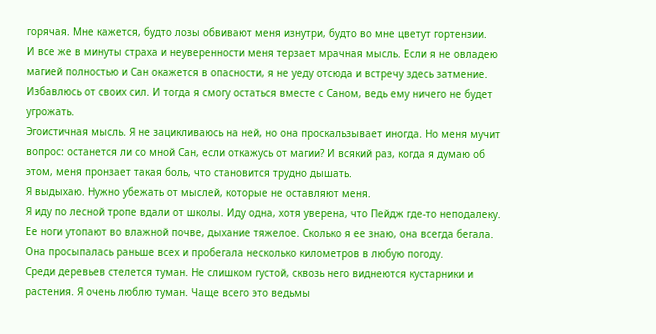горячая. Мне кажется, будто лозы обвивают меня изнутри, будто во мне цветут гортензии.
И все же в минуты страха и неуверенности меня терзает мрачная мысль. Если я не овладею магией полностью и Сан окажется в опасности, я не уеду отсюда и встречу здесь затмение. Избавлюсь от своих сил. И тогда я смогу остаться вместе с Саном, ведь ему ничего не будет угрожать.
Эгоистичная мысль. Я не зацикливаюсь на ней, но она проскальзывает иногда. Но меня мучит вопрос: останется ли со мной Сан, если откажусь от магии? И всякий раз, когда я думаю об этом, меня пронзает такая боль, что становится трудно дышать.
Я выдыхаю. Нужно убежать от мыслей, которые не оставляют меня.
Я иду по лесной тропе вдали от школы. Иду одна, хотя уверена, что Пейдж где-то неподалеку. Ее ноги утопают во влажной почве, дыхание тяжелое. Сколько я ее знаю, она всегда бегала. Она просыпалась раньше всех и пробегала несколько километров в любую погоду.
Среди деревьев стелется туман. Не слишком густой, сквозь него виднеются кустарники и растения. Я очень люблю туман. Чаще всего это ведьмы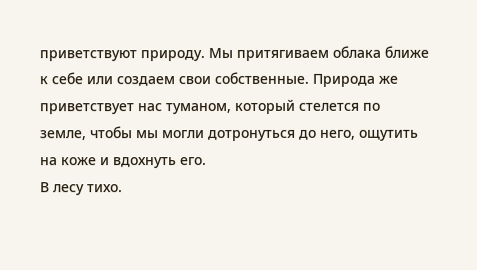приветствуют природу. Мы притягиваем облака ближе к себе или создаем свои собственные. Природа же приветствует нас туманом, который стелется по земле, чтобы мы могли дотронуться до него, ощутить на коже и вдохнуть его.
В лесу тихо.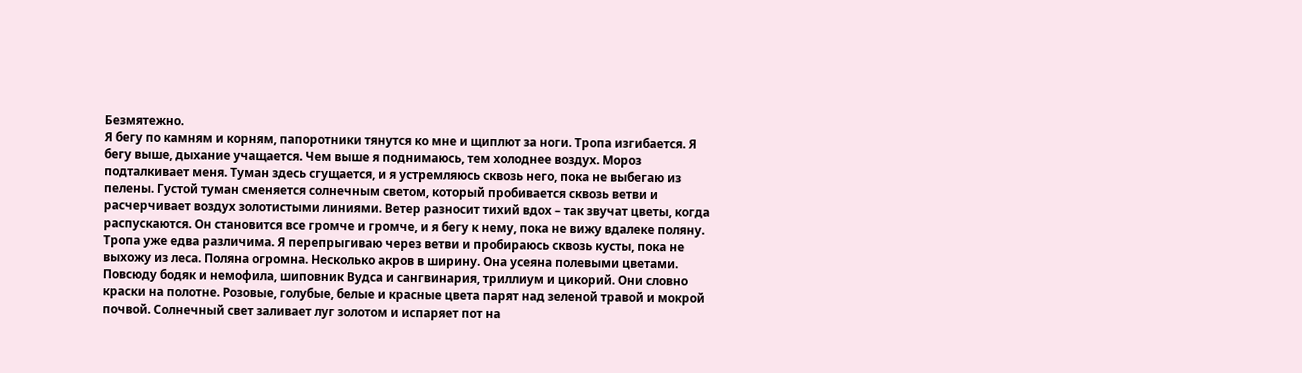Безмятежно.
Я бегу по камням и корням, папоротники тянутся ко мне и щиплют за ноги. Тропа изгибается. Я бегу выше, дыхание учащается. Чем выше я поднимаюсь, тем холоднее воздух. Мороз подталкивает меня. Туман здесь сгущается, и я устремляюсь сквозь него, пока не выбегаю из пелены. Густой туман сменяется солнечным светом, который пробивается сквозь ветви и расчерчивает воздух золотистыми линиями. Ветер разносит тихий вдох – так звучат цветы, когда распускаются. Он становится все громче и громче, и я бегу к нему, пока не вижу вдалеке поляну.
Тропа уже едва различима. Я перепрыгиваю через ветви и пробираюсь сквозь кусты, пока не выхожу из леса. Поляна огромна. Несколько акров в ширину. Она усеяна полевыми цветами. Повсюду бодяк и немофила, шиповник Вудса и сангвинария, триллиум и цикорий. Они словно краски на полотне. Розовые, голубые, белые и красные цвета парят над зеленой травой и мокрой почвой. Солнечный свет заливает луг золотом и испаряет пот на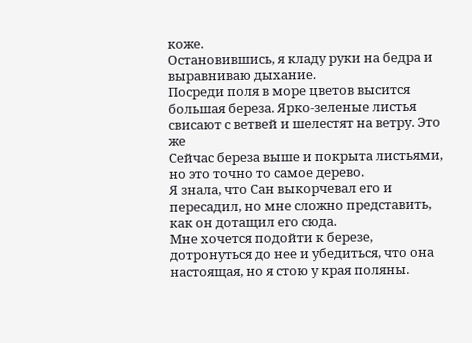коже.
Остановившись, я кладу руки на бедра и выравниваю дыхание.
Посреди поля в море цветов высится большая береза. Ярко-зеленые листья свисают с ветвей и шелестят на ветру. Это же
Сейчас береза выше и покрыта листьями, но это точно то самое дерево.
Я знала, что Сан выкорчевал его и пересадил, но мне сложно представить, как он дотащил его сюда.
Мне хочется подойти к березе, дотронуться до нее и убедиться, что она настоящая, но я стою у края поляны.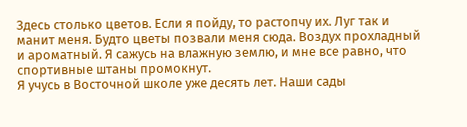Здесь столько цветов. Если я пойду, то растопчу их. Луг так и манит меня. Будто цветы позвали меня сюда. Воздух прохладный и ароматный. Я сажусь на влажную землю, и мне все равно, что спортивные штаны промокнут.
Я учусь в Восточной школе уже десять лет. Наши сады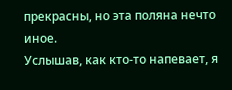прекрасны, но эта поляна нечто иное.
Услышав, как кто-то напевает, я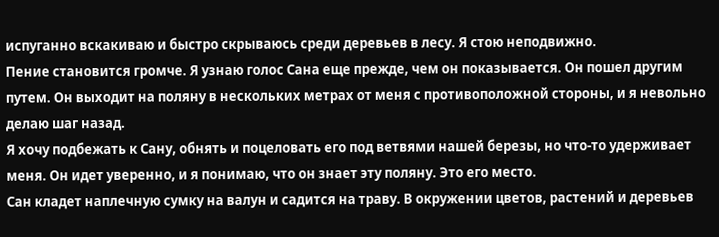испуганно вскакиваю и быстро скрываюсь среди деревьев в лесу. Я стою неподвижно.
Пение становится громче. Я узнаю голос Сана еще прежде, чем он показывается. Он пошел другим путем. Он выходит на поляну в нескольких метрах от меня с противоположной стороны, и я невольно делаю шаг назад.
Я хочу подбежать к Сану, обнять и поцеловать его под ветвями нашей березы, но что-то удерживает меня. Он идет уверенно, и я понимаю, что он знает эту поляну. Это его место.
Сан кладет наплечную сумку на валун и садится на траву. В окружении цветов, растений и деревьев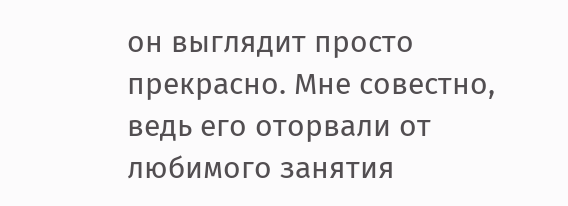он выглядит просто прекрасно. Мне совестно, ведь его оторвали от любимого занятия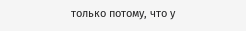только потому, что у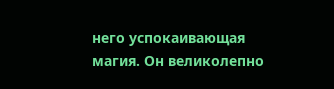него успокаивающая магия. Он великолепно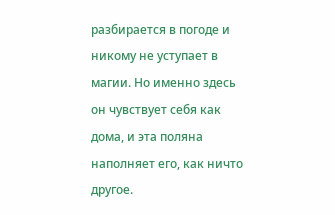разбирается в погоде и никому не уступает в магии. Но именно здесь он чувствует себя как дома, и эта поляна наполняет его, как ничто другое.